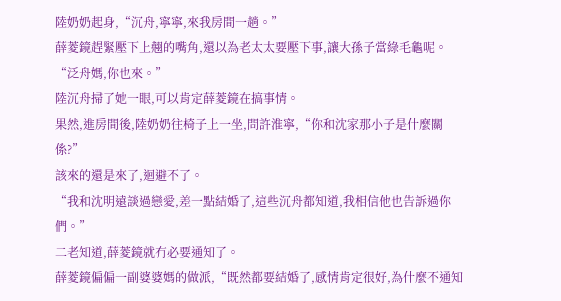陸奶奶起身,“沉舟,寧寧,來我房間一趟。”
薛菱鏡趕緊壓下上翹的嘴角,還以為老太太要壓下事,讓大孫子當綠毛龜呢。
“泛舟媽,你也來。”
陸沉舟掃了她一眼,可以肯定薛菱鏡在搞事情。
果然,進房間後,陸奶奶往椅子上一坐,問許淮寧,“你和沈家那小子是什麼關係?”
該來的還是來了,迴避不了。
“我和沈明遠談過戀愛,差一點結婚了,這些沉舟都知道,我相信他也告訴過你們。”
二老知道,薛菱鏡就冇必要通知了。
薛菱鏡偏偏一副婆婆媽的做派,“既然都要結婚了,感情肯定很好,為什麼不通知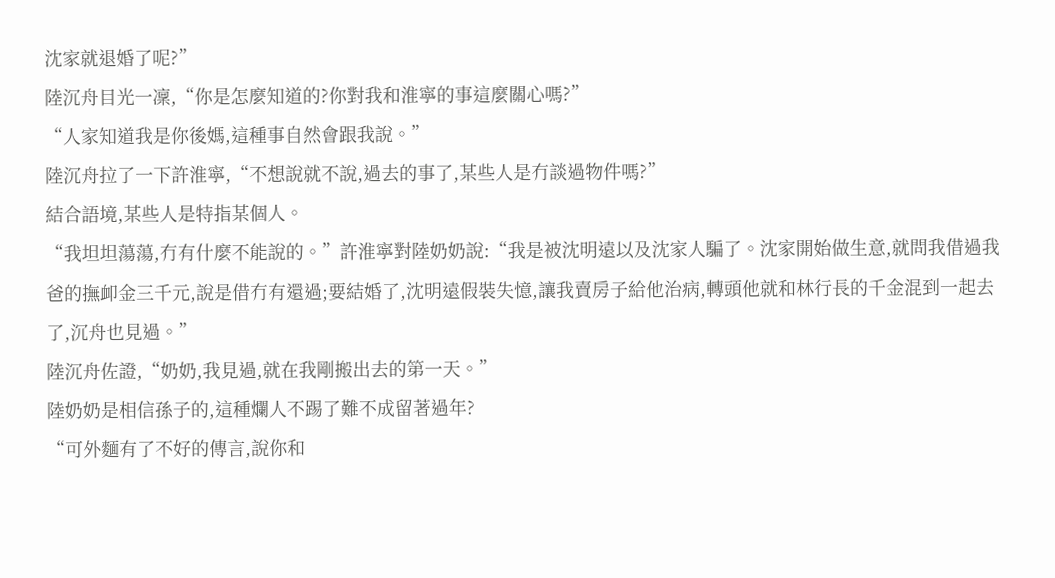沈家就退婚了呢?”
陸沉舟目光一凜,“你是怎麼知道的?你對我和淮寧的事這麼關心嗎?”
“人家知道我是你後媽,這種事自然會跟我說。”
陸沉舟拉了一下許淮寧,“不想說就不說,過去的事了,某些人是冇談過物件嗎?”
結合語境,某些人是特指某個人。
“我坦坦蕩蕩,冇有什麼不能說的。”許淮寧對陸奶奶說:“我是被沈明遠以及沈家人騙了。沈家開始做生意,就問我借過我爸的撫卹金三千元,說是借冇有還過;要結婚了,沈明遠假裝失憶,讓我賣房子給他治病,轉頭他就和林行長的千金混到一起去了,沉舟也見過。”
陸沉舟佐證,“奶奶,我見過,就在我剛搬出去的第一天。”
陸奶奶是相信孫子的,這種爛人不踢了難不成留著過年?
“可外麵有了不好的傳言,說你和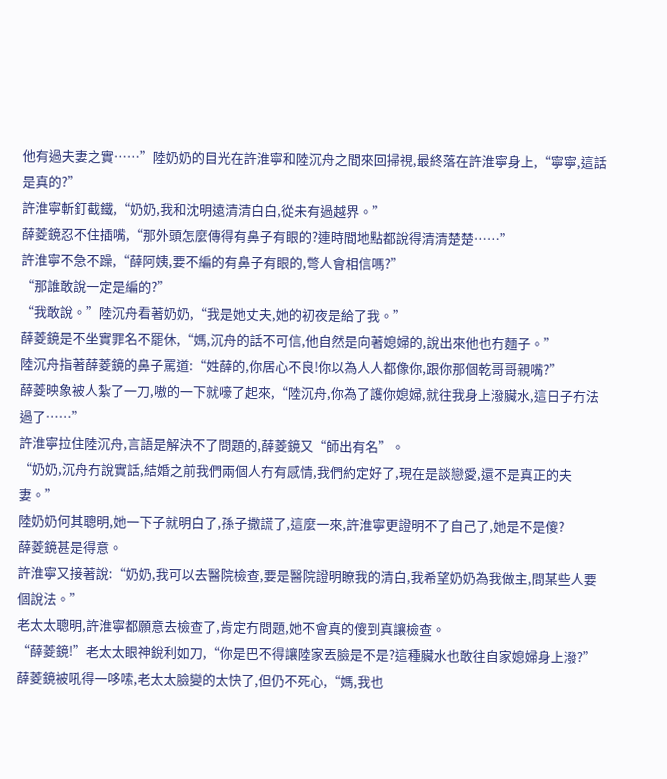他有過夫妻之實……”陸奶奶的目光在許淮寧和陸沉舟之間來回掃視,最終落在許淮寧身上,“寧寧,這話是真的?”
許淮寧斬釘截鐵,“奶奶,我和沈明遠清清白白,從未有過越界。”
薛菱鏡忍不住插嘴,“那外頭怎麼傳得有鼻子有眼的?連時間地點都說得清清楚楚……”
許淮寧不急不躁,“薛阿姨,要不編的有鼻子有眼的,彆人會相信嗎?”
“那誰敢說一定是編的?”
“我敢說。”陸沉舟看著奶奶,“我是她丈夫,她的初夜是給了我。”
薛菱鏡是不坐實罪名不罷休,“媽,沉舟的話不可信,他自然是向著媳婦的,說出來他也冇麵子。”
陸沉舟指著薛菱鏡的鼻子罵道:“姓薛的,你居心不良!你以為人人都像你,跟你那個乾哥哥親嘴?”
薛菱映象被人紮了一刀,嗷的一下就嚎了起來,“陸沉舟,你為了護你媳婦,就往我身上潑臟水,這日子冇法過了……”
許淮寧拉住陸沉舟,言語是解決不了問題的,薛菱鏡又“師出有名”。
“奶奶,沉舟冇說實話,結婚之前我們兩個人冇有感情,我們約定好了,現在是談戀愛,還不是真正的夫妻。”
陸奶奶何其聰明,她一下子就明白了,孫子撒謊了,這麼一來,許淮寧更證明不了自己了,她是不是傻?
薛菱鏡甚是得意。
許淮寧又接著說:“奶奶,我可以去醫院檢查,要是醫院證明瞭我的清白,我希望奶奶為我做主,問某些人要個說法。”
老太太聰明,許淮寧都願意去檢查了,肯定冇問題,她不會真的傻到真讓檢查。
“薛菱鏡!”老太太眼神銳利如刀,“你是巴不得讓陸家丟臉是不是?這種臟水也敢往自家媳婦身上潑?”
薛菱鏡被吼得一哆嗦,老太太臉變的太快了,但仍不死心,“媽,我也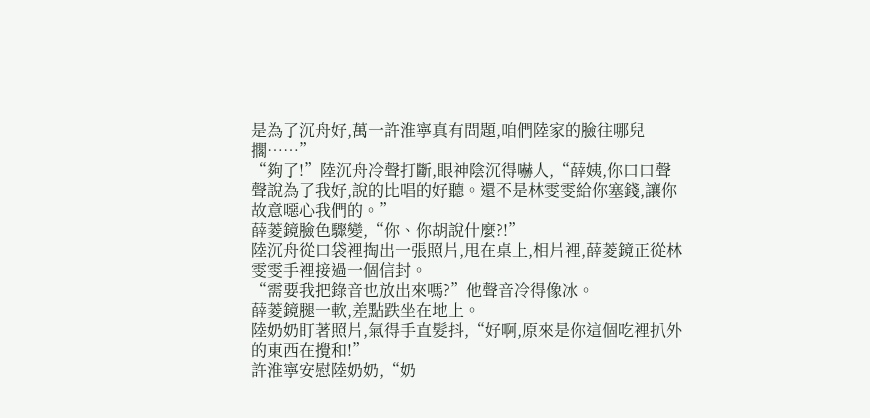是為了沉舟好,萬一許淮寧真有問題,咱們陸家的臉往哪兒擱……”
“夠了!”陸沉舟冷聲打斷,眼神陰沉得嚇人,“薛姨,你口口聲聲說為了我好,說的比唱的好聽。還不是林雯雯給你塞錢,讓你故意噁心我們的。”
薛菱鏡臉色驟變,“你、你胡說什麼?!”
陸沉舟從口袋裡掏出一張照片,甩在桌上,相片裡,薛菱鏡正從林雯雯手裡接過一個信封。
“需要我把錄音也放出來嗎?”他聲音冷得像冰。
薛菱鏡腿一軟,差點跌坐在地上。
陸奶奶盯著照片,氣得手直髮抖,“好啊,原來是你這個吃裡扒外的東西在攪和!”
許淮寧安慰陸奶奶,“奶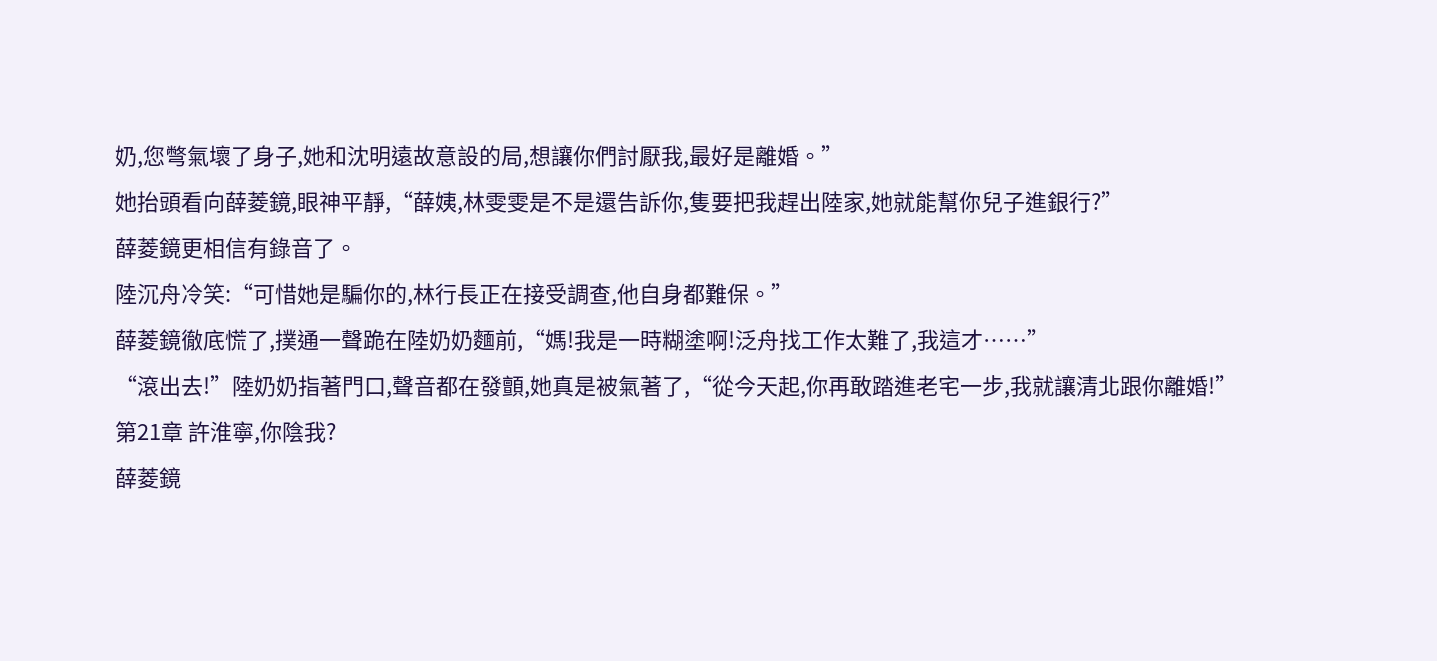奶,您彆氣壞了身子,她和沈明遠故意設的局,想讓你們討厭我,最好是離婚。”
她抬頭看向薛菱鏡,眼神平靜,“薛姨,林雯雯是不是還告訴你,隻要把我趕出陸家,她就能幫你兒子進銀行?”
薛菱鏡更相信有錄音了。
陸沉舟冷笑:“可惜她是騙你的,林行長正在接受調查,他自身都難保。”
薛菱鏡徹底慌了,撲通一聲跪在陸奶奶麵前,“媽!我是一時糊塗啊!泛舟找工作太難了,我這才……”
“滾出去!”陸奶奶指著門口,聲音都在發顫,她真是被氣著了,“從今天起,你再敢踏進老宅一步,我就讓清北跟你離婚!”
第21章 許淮寧,你陰我?
薛菱鏡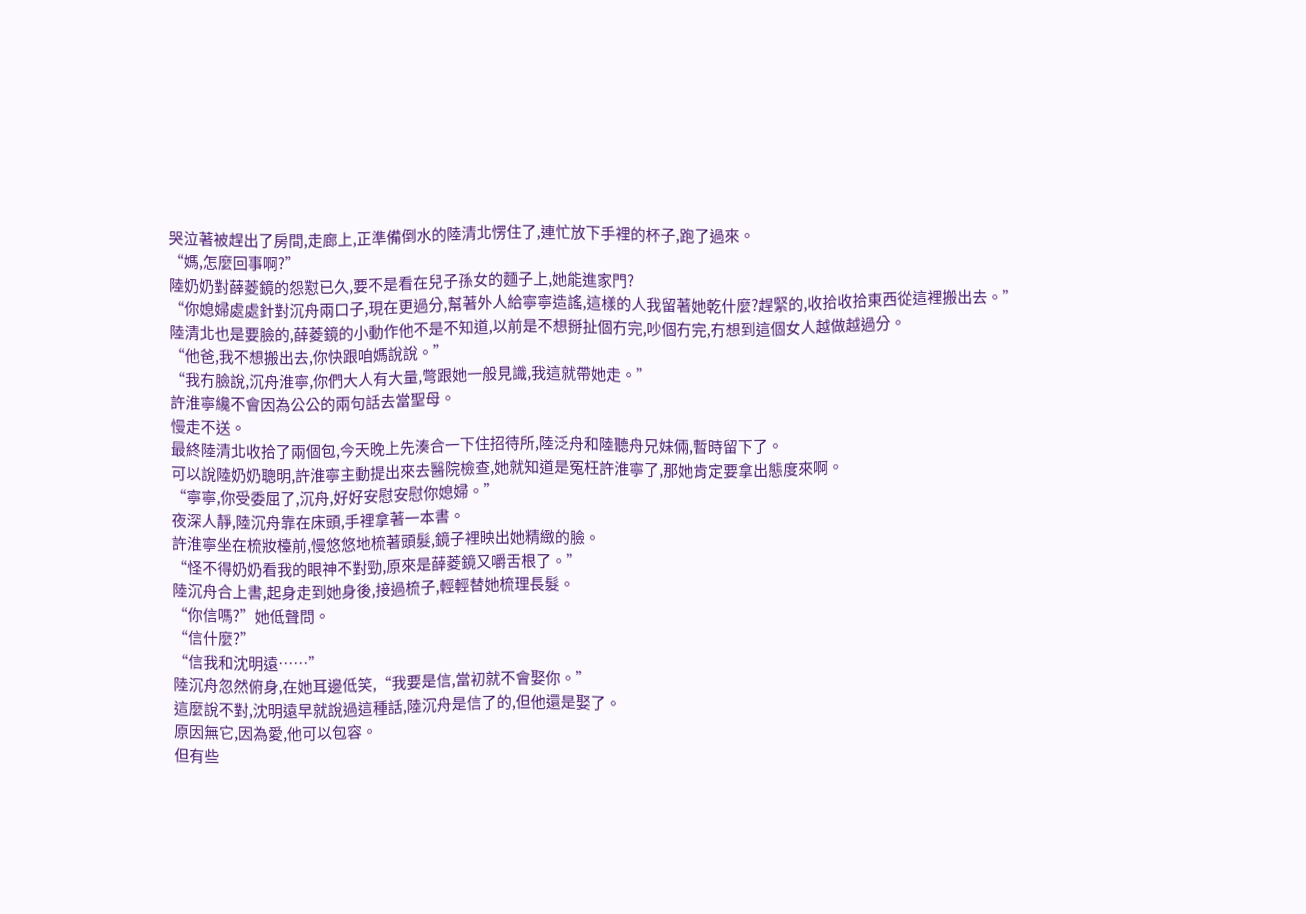哭泣著被趕出了房間,走廊上,正準備倒水的陸清北愣住了,連忙放下手裡的杯子,跑了過來。
“媽,怎麼回事啊?”
陸奶奶對薛菱鏡的怨懟已久,要不是看在兒子孫女的麵子上,她能進家門?
“你媳婦處處針對沉舟兩口子,現在更過分,幫著外人給寧寧造謠,這樣的人我留著她乾什麼?趕緊的,收拾收拾東西從這裡搬出去。”
陸清北也是要臉的,薛菱鏡的小動作他不是不知道,以前是不想掰扯個冇完,吵個冇完,冇想到這個女人越做越過分。
“他爸,我不想搬出去,你快跟咱媽說說。”
“我冇臉說,沉舟淮寧,你們大人有大量,彆跟她一般見識,我這就帶她走。”
許淮寧纔不會因為公公的兩句話去當聖母。
慢走不送。
最終陸清北收拾了兩個包,今天晚上先湊合一下住招待所,陸泛舟和陸聽舟兄妹倆,暫時留下了。
可以說陸奶奶聰明,許淮寧主動提出來去醫院檢查,她就知道是冤枉許淮寧了,那她肯定要拿出態度來啊。
“寧寧,你受委屈了,沉舟,好好安慰安慰你媳婦。”
夜深人靜,陸沉舟靠在床頭,手裡拿著一本書。
許淮寧坐在梳妝檯前,慢悠悠地梳著頭髮,鏡子裡映出她精緻的臉。
“怪不得奶奶看我的眼神不對勁,原來是薛菱鏡又嚼舌根了。”
陸沉舟合上書,起身走到她身後,接過梳子,輕輕替她梳理長髮。
“你信嗎?”她低聲問。
“信什麼?”
“信我和沈明遠……”
陸沉舟忽然俯身,在她耳邊低笑,“我要是信,當初就不會娶你。”
這麼說不對,沈明遠早就說過這種話,陸沉舟是信了的,但他還是娶了。
原因無它,因為愛,他可以包容。
但有些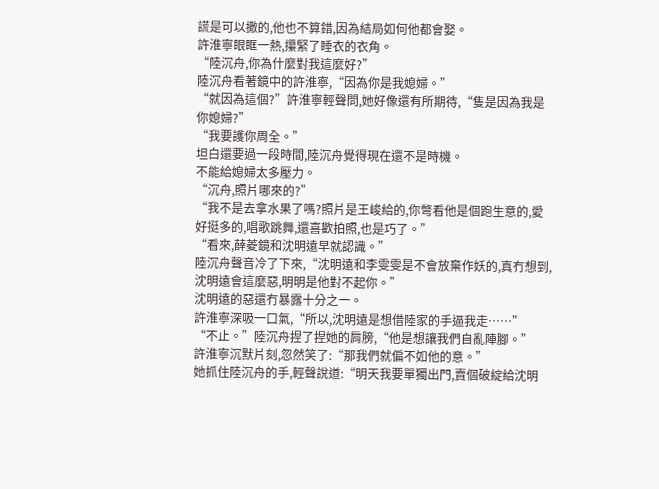謊是可以撒的,他也不算錯,因為結局如何他都會娶。
許淮寧眼眶一熱,攥緊了睡衣的衣角。
“陸沉舟,你為什麼對我這麼好?”
陸沉舟看著鏡中的許淮寧,“因為你是我媳婦。”
“就因為這個?”許淮寧輕聲問,她好像還有所期待,“隻是因為我是你媳婦?”
“我要護你周全。”
坦白還要過一段時間,陸沉舟覺得現在還不是時機。
不能給媳婦太多壓力。
“沉舟,照片哪來的?”
“我不是去拿水果了嗎?照片是王峻給的,你彆看他是個跑生意的,愛好挺多的,唱歌跳舞,還喜歡拍照,也是巧了。”
“看來,薛菱鏡和沈明遠早就認識。”
陸沉舟聲音冷了下來,“沈明遠和李雯雯是不會放棄作妖的,真冇想到,沈明遠會這麼惡,明明是他對不起你。”
沈明遠的惡還冇暴露十分之一。
許淮寧深吸一口氣,“所以,沈明遠是想借陸家的手逼我走……”
“不止。”陸沉舟捏了捏她的肩膀,“他是想讓我們自亂陣腳。”
許淮寧沉默片刻,忽然笑了:“那我們就偏不如他的意。”
她抓住陸沉舟的手,輕聲說道:“明天我要單獨出門,賣個破綻給沈明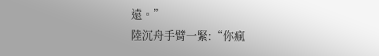遠。”
陸沉舟手臂一緊:“你瘋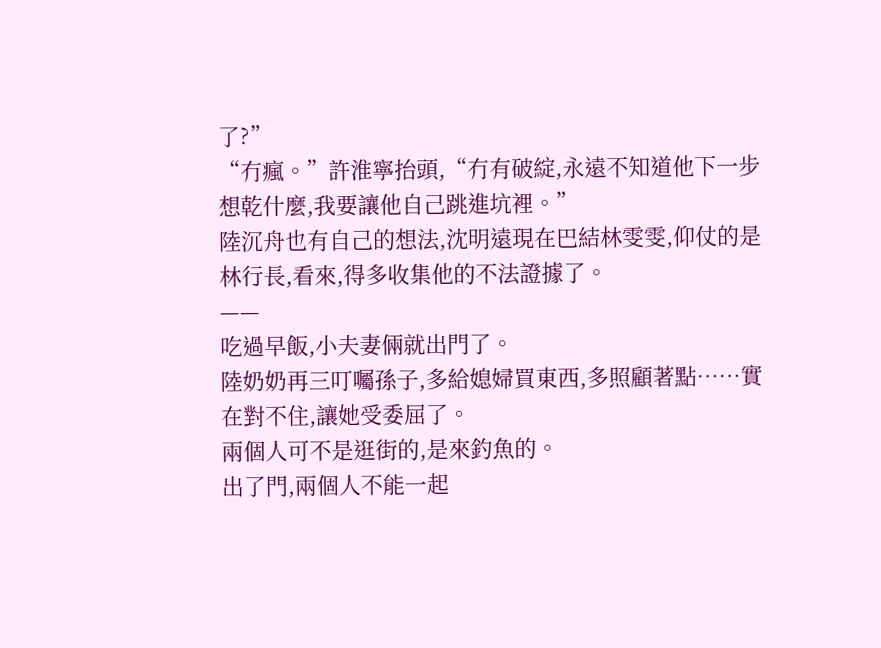了?”
“冇瘋。”許淮寧抬頭,“冇有破綻,永遠不知道他下一步想乾什麼,我要讓他自己跳進坑裡。”
陸沉舟也有自己的想法,沈明遠現在巴結林雯雯,仰仗的是林行長,看來,得多收集他的不法證據了。
——
吃過早飯,小夫妻倆就出門了。
陸奶奶再三叮囑孫子,多給媳婦買東西,多照顧著點……實在對不住,讓她受委屈了。
兩個人可不是逛街的,是來釣魚的。
出了門,兩個人不能一起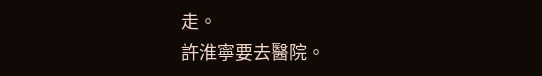走。
許淮寧要去醫院。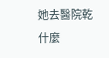她去醫院乾什麼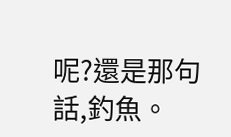呢?還是那句話,釣魚。